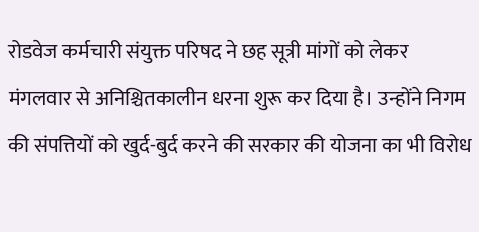रोडवेज कर्मचारी संयुक्त परिषद ने छह सूत्री मांगों को लेकर मंगलवार से अनिश्चितकालीन धरना शुरू कर दिया है। उन्होंने निगम की संपत्तियों को खुर्द-बुर्द करने की सरकार की योजना का भी विरोध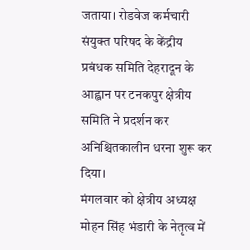जताया। रोडवेज कर्मचारी संयुक्त परिषद के केंद्रीय प्रबंधक समिति देहरादून के आह्वान पर टनकपुर क्षेत्रीय समिति ने प्रदर्शन कर अनिश्चितकालीन धरना शुरू कर दिया।
मंगलवार को क्षेत्रीय अध्यक्ष मोहन सिंह भंडारी के नेतृत्व में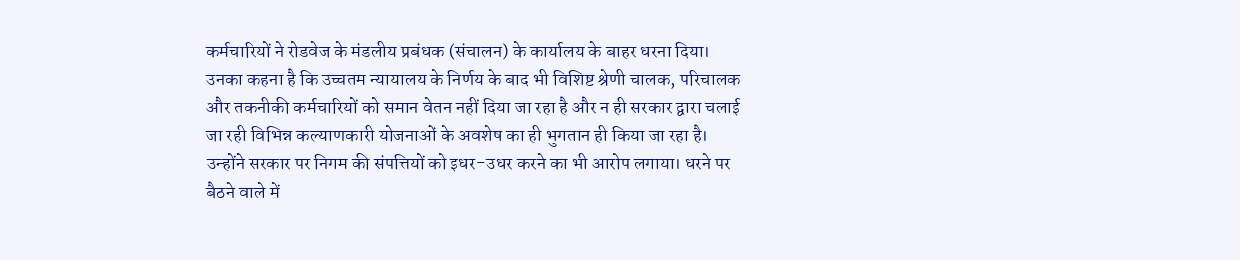कर्मचारियों ने रोडवेज के मंडलीय प्रबंधक (संचालन) के कार्यालय के बाहर धरना दिया। उनका कहना है कि उच्चतम न्यायालय के निर्णय के बाद भी विशिष्ट श्रेणी चालक, परिचालक और तकनीकी कर्मचारियों को समान वेतन नहीं दिया जा रहा है और न ही सरकार द्वारा चलाई जा रही विभिन्न कल्याणकारी योजनाओं के अवशेष का ही भुगतान ही किया जा रहा है।
उन्होंने सरकार पर निगम की संपत्तियों को इधर-उधर करने का भी आरोप लगाया। धरने पर बैठने वाले में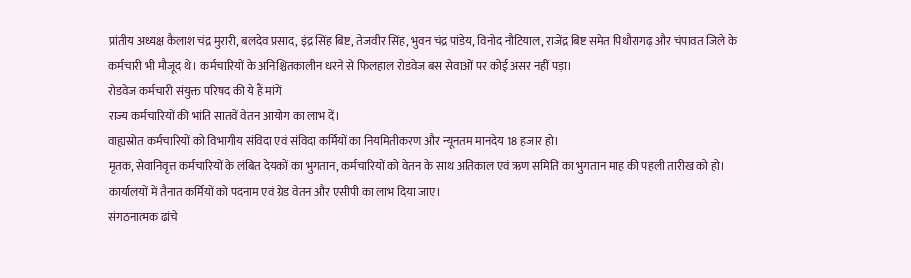प्रांतीय अध्यक्ष कैलाश चंद्र मुरारी, बलदेव प्रसाद, इंद्र सिंह बिष्ट, तेजवीर सिंह, भुवन चंद्र पांडेय, विनोद नौटियाल, राजेंद्र बिष्ट समेत पिथौरागढ़ और चंपावत जिले के कर्मचारी भी मौजूद थे। कर्मचारियों के अनिश्चितकालीन धरने से फिलहाल रोडवेज बस सेवाओं पर कोई असर नहीं पड़ा।
रोडवेज कर्मचारी संयुक्त परिषद की ये हैं मांगें
राज्य कर्मचारियों की भांति सातवें वेतन आयोग का लाभ दें।
वाह्यस्रोत कर्मचारियों को विभागीय संविदा एवं संविदा कर्मियों का नियमितीकरण और न्यूनतम मानदेय 18 हजार हो।
मृतक, सेवानिवृत्त कर्मचारियों के लंबित देयकों का भुगतान, कर्मचारियों को वेतन के साथ अतिकाल एवं ऋण समिति का भुगतान माह की पहली तारीख को हो।
कार्यालयों में तैनात कर्मियों को पदनाम एवं ग्रेड वेतन और एसीपी का लाभ दिया जाए।
संगठनात्मक ढांचे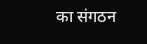का संगठन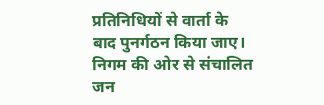प्रतिनिधियों से वार्ता के बाद पुनर्गठन किया जाए।
निगम की ओर से संचालित जन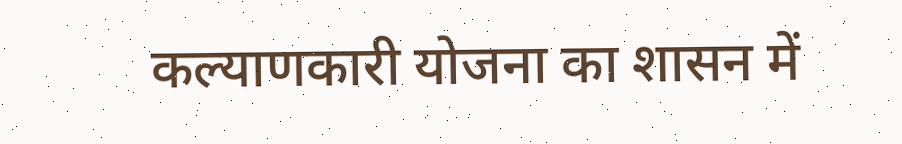कल्याणकारी योजना का शासन में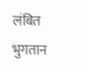लंबित भुगतान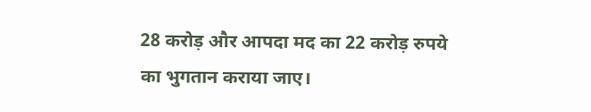28 करोड़ और आपदा मद का 22 करोड़ रुपये का भुगतान कराया जाए।